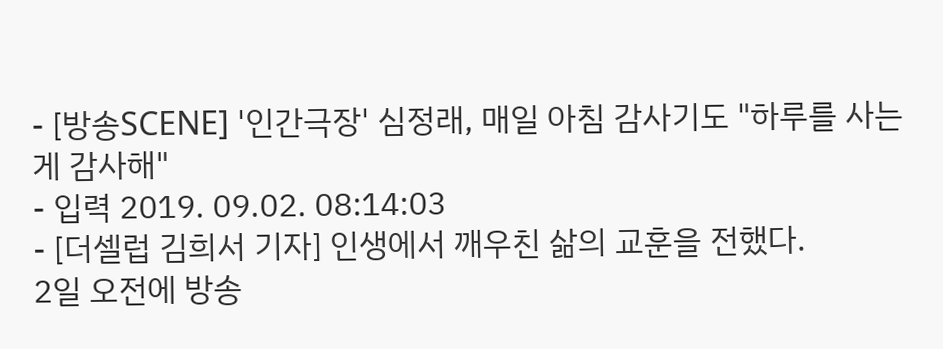- [방송SCENE] '인간극장' 심정래, 매일 아침 감사기도 "하루를 사는 게 감사해"
- 입력 2019. 09.02. 08:14:03
- [더셀럽 김희서 기자] 인생에서 깨우친 삶의 교훈을 전했다.
2일 오전에 방송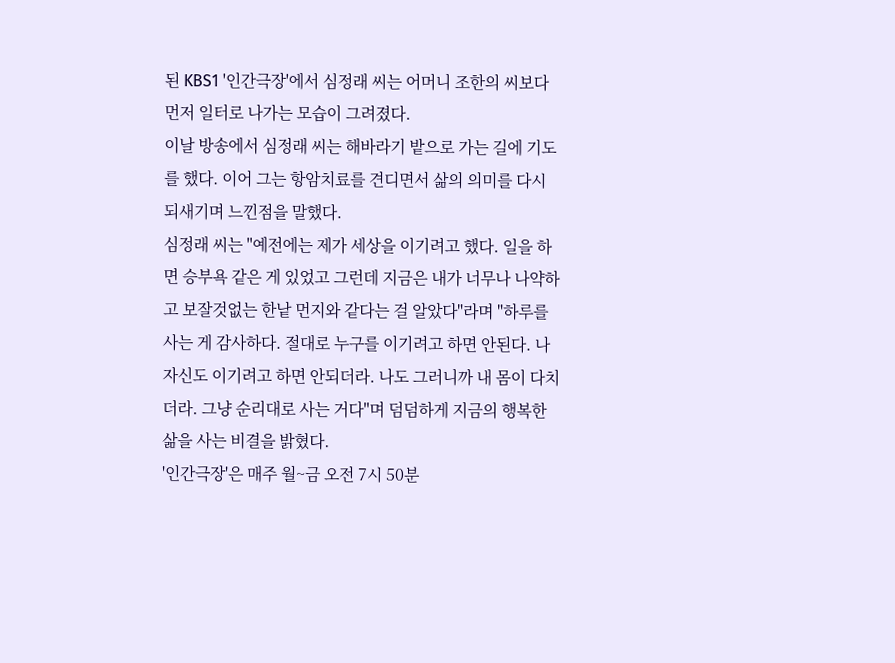된 KBS1 '인간극장'에서 심정래 씨는 어머니 조한의 씨보다 먼저 일터로 나가는 모습이 그려졌다.
이날 방송에서 심정래 씨는 해바라기 밭으로 가는 길에 기도를 했다. 이어 그는 항암치료를 견디면서 삶의 의미를 다시 되새기며 느낀점을 말했다.
심정래 씨는 "예전에는 제가 세상을 이기려고 했다. 일을 하면 승부욕 같은 게 있었고 그런데 지금은 내가 너무나 나약하고 보잘것없는 한낱 먼지와 같다는 걸 알았다"라며 "하루를 사는 게 감사하다. 절대로 누구를 이기려고 하면 안된다. 나 자신도 이기려고 하면 안되더라. 나도 그러니까 내 몸이 다치더라. 그냥 순리대로 사는 거다"며 덤덤하게 지금의 행복한 삶을 사는 비결을 밝혔다.
'인간극장'은 매주 월~금 오전 7시 50분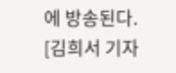에 방송된다.
[김희서 기자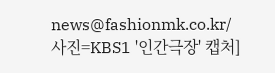news@fashionmk.co.kr/ 사진=KBS1 '인간극장' 캡처]